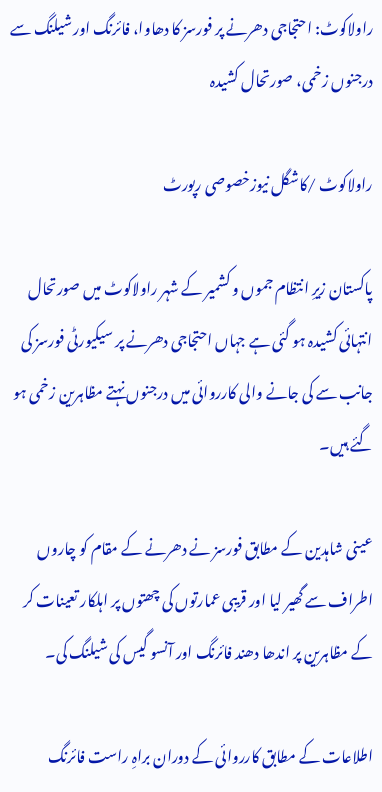راولاکوٹ: احتجاجی دھرنے پر فورسز کا دھاوا، فائرنگ اور شیلنگ سے درجنوں زخمی، صورتحال کشیدہ

راولاکوٹ /کاشگل نیوزخصوصی رپورٹ

پاکستان زیرِ انتظام جموں و کشمیر کے شہر راولاکوٹ میں صورتحال انتہائی کشیدہ ہو گئی ہے جہاں احتجاجی دھرنے پر سیکیورٹی فورسز کی جانب سے کی جانے والی کارروائی میں درجنوں نہتے مظاہرین زخمی ہو گئے ہیں۔

عینی شاہدین کے مطابق فورسز نے دھرنے کے مقام کو چاروں اطراف سے گھیر لیا اور قریبی عمارتوں کی چھتوں پر اہلکار تعینات کر کے مظاہرین پر اندھا دھند فائرنگ اور آنسو گیس کی شیلنگ کی۔

اطلاعات کے مطابق کارروائی کے دوران براہِ راست فائرنگ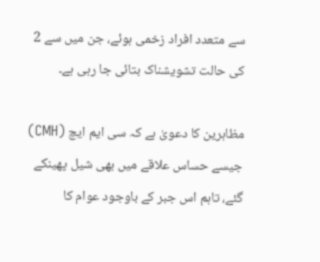سے متعدد افراد زخمی ہوئے، جن میں سے 2 کی حالت تشویشناک بتائی جا رہی ہے۔

مظاہرین کا دعویٰ ہے کہ سی ایم ایچ (CMH) جیسے حساس علاقے میں بھی شیل پھینکے گئے، تاہم اس جبر کے باوجود عوام کا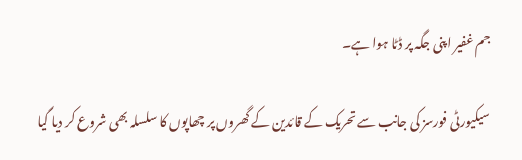جم غفیر اپنی جگہ پر ڈٹا ہوا ہے۔

سیکیورٹی فورسز کی جانب سے تحریک کے قائدین کے گھروں پر چھاپوں کا سلسلہ بھی شروع کر دیا گیا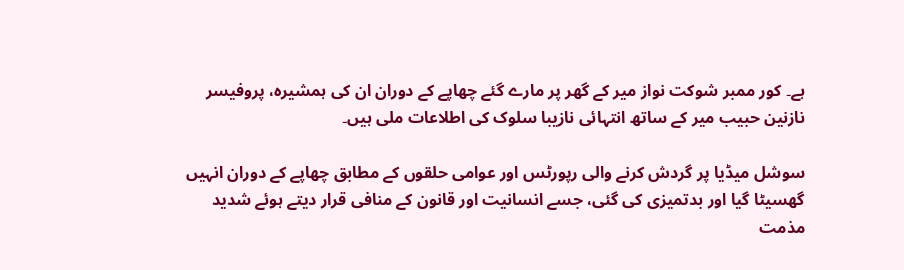ہے۔ کور ممبر شوکت نواز میر کے گھر پر مارے گئے چھاپے کے دوران ان کی ہمشیرہ، پروفیسر نازنین حبیب میر کے ساتھ انتہائی نازیبا سلوک کی اطلاعات ملی ہیں۔

سوشل میڈیا پر گردش کرنے والی رپورٹس اور عوامی حلقوں کے مطابق چھاپے کے دوران انہیں گھسیٹا گیا اور بدتمیزی کی گئی، جسے انسانیت اور قانون کے منافی قرار دیتے ہوئے شدید مذمت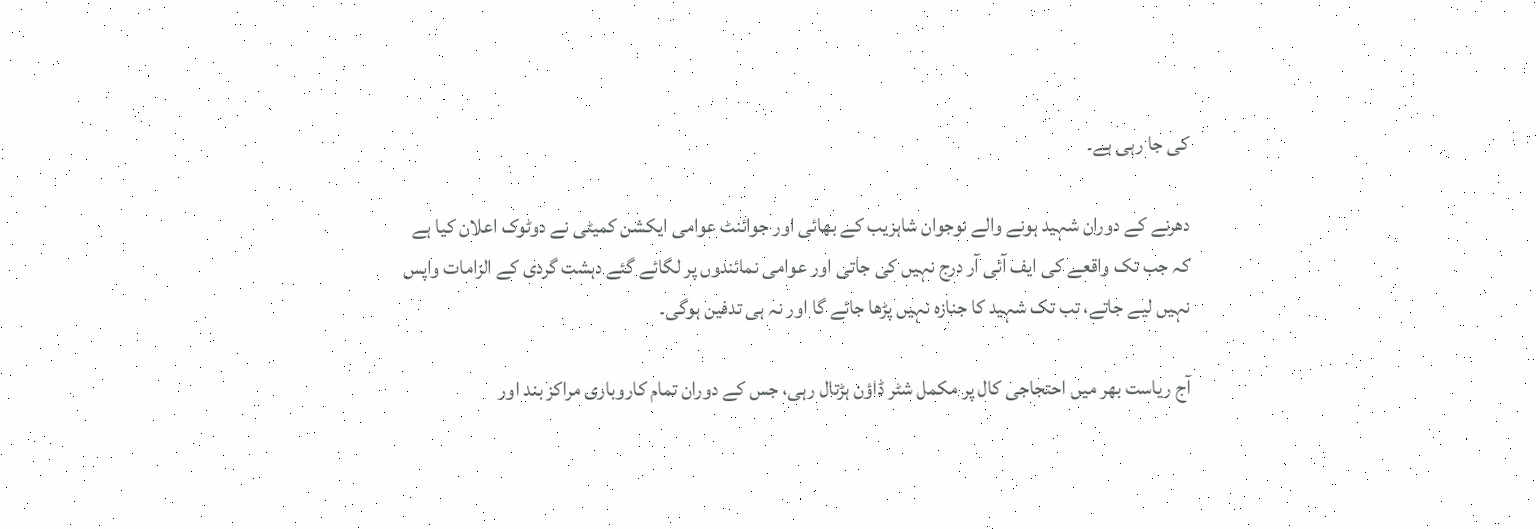کی جا رہی ہے۔

دھرنے کے دوران شہید ہونے والے نوجوان شاہزیب کے بھائی اور جوائنٹ عوامی ایکشن کمیٹی نے دوٹوک اعلان کیا ہے کہ جب تک واقعے کی ایف آئی آر درج نہیں کی جاتی اور عوامی نمائندوں پر لگائے گئے دہشت گردی کے الزامات واپس نہیں لیے جاتے، تب تک شہید کا جنازہ نہیں پڑھا جائے گا اور نہ ہی تدفین ہوگی۔

آج ریاست بھر میں احتجاجی کال پر مکمل شٹر ڈاؤن ہڑتال رہی، جس کے دوران تمام کاروباری مراکز بند اور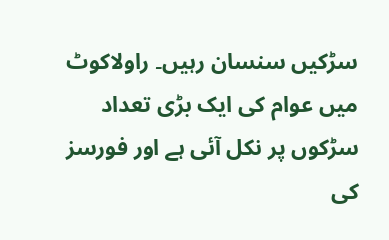سڑکیں سنسان رہیں۔ راولاکوٹ میں عوام کی ایک بڑی تعداد سڑکوں پر نکل آئی ہے اور فورسز کی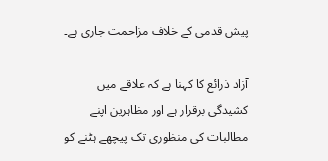پیش قدمی کے خلاف مزاحمت جاری ہے۔

آزاد ذرائع کا کہنا ہے کہ علاقے میں کشیدگی برقرار ہے اور مظاہرین اپنے مطالبات کی منظوری تک پیچھے ہٹنے کو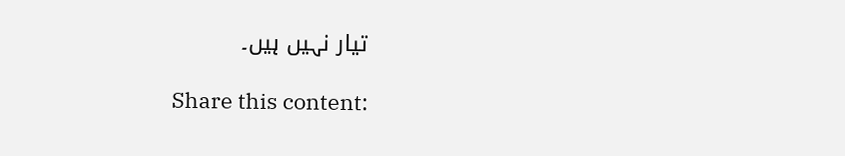تیار نہیں ہیں۔

Share this content: